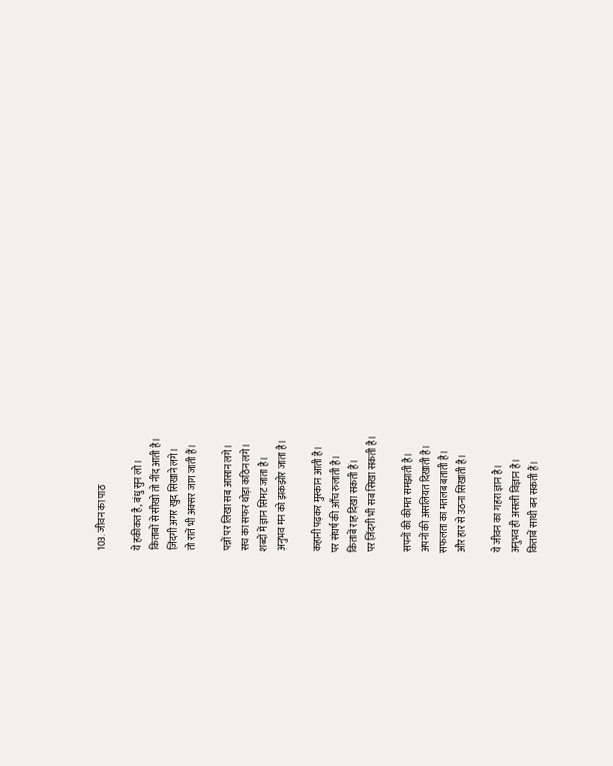103. जीवन का पाठ

ये हकीकत है, बंधु सुन लो।
किताबों से सीखो तो नींद आती है।
ज़िंदगी अगर खुद सिखाने लगे।
तो रातें भी अक्सर जाग जाती हैं।

पन्नों पर लिखा सब आसान लगे।
सच का सफर थोड़ा कठिन लगे।
शब्दों में ज्ञान सिमट जाता है।
अनुभव मन को झकझोर जाता है।

कहानी पढ़कर मुस्कान आती है।
पर संघर्ष की आँच रुलाती है।
किताबें राह दिखा सकती हैं।
पर ज़िंदगी भी सब सिखा सकती है।

सपनों की कीमत समझाती है।
अपनों की असलियत दिखाती है।
सफलता का मतलब बताती है।
और हार से उठना सिखाती है।

ये जीवन का गहरा ज्ञान है।
अनुभव ही असली विज्ञान है।
किताबें साथी बन सकती हैं।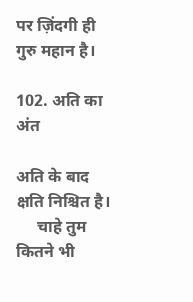पर ज़िंदगी ही गुरु महान है।

102. अति का अंत

अति के बाद क्षति निश्चित है।
     चाहे तुम कितने भी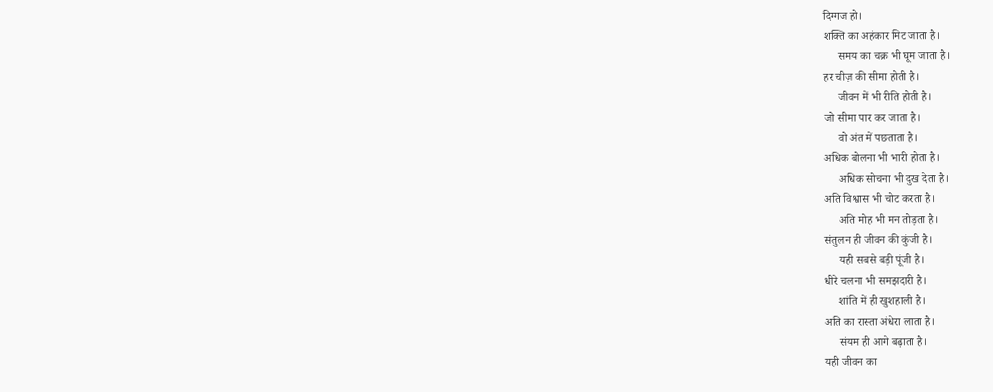दिग्गज हो।
शक्ति का अहंकार मिट जाता है।
     समय का चक्र भी घूम जाता है।
हर चीज़ की सीमा होती है।
     जीवन में भी रीति होती है।
जो सीमा पार कर जाता है।
     वो अंत में पछताता है।
अधिक बोलना भी भारी होता है।
     अधिक सोचना भी दुख देता है।
अति विश्वास भी चोट करता है।
     अति मोह भी मन तोड़ता है।
संतुलन ही जीवन की कुंजी है।
     यही सबसे बड़ी पूंजी है।
धीरे चलना भी समझदारी है।
     शांति में ही खुशहाली है।
अति का रास्ता अंधेरा लाता है।
     संयम ही आगे बढ़ाता है।
यही जीवन का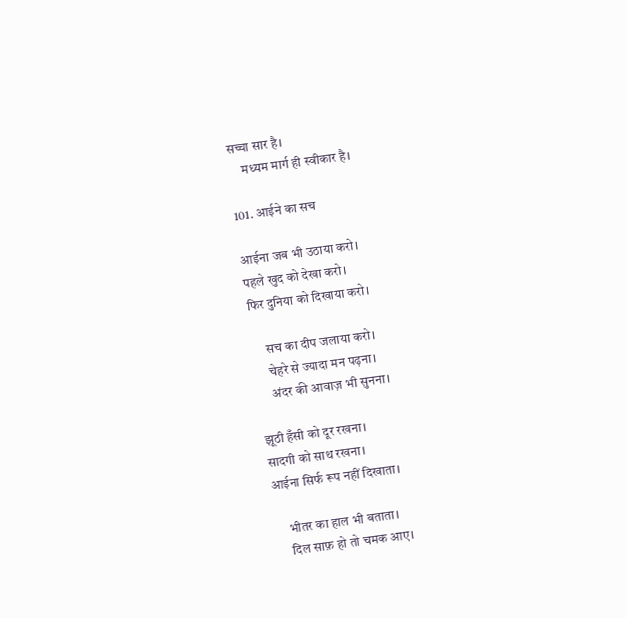सच्चा सार है।
     मध्यम मार्ग ही स्वीकार है।

101. आईने का सच

आईना जब भी उठाया करो।
पहले खुद को देखा करो।
फिर दुनिया को दिखाया करो।

     सच का दीप जलाया करो।
     चेहरे से ज्यादा मन पढ़ना।
     अंदर की आवाज़ भी सुनना।

झूठी हँसी को दूर रखना।
सादगी को साथ रखना।
आईना सिर्फ रूप नहीं दिखाता।

     भीतर का हाल भी बताता।
     दिल साफ़ हो तो चमक आए।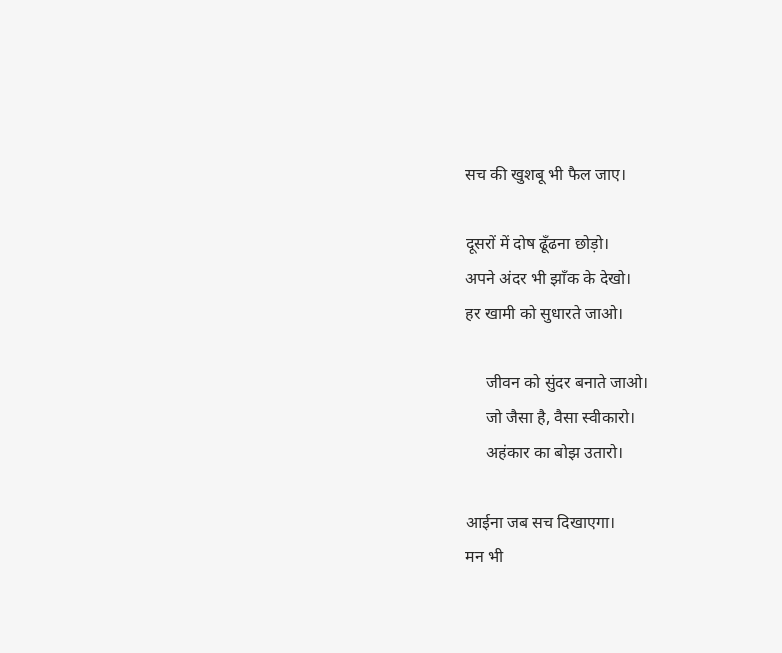सच की खुशबू भी फैल जाए।

दूसरों में दोष ढूँढना छोड़ो।
अपने अंदर भी झाँक के देखो।
हर खामी को सुधारते जाओ।

     जीवन को सुंदर बनाते जाओ।
     जो जैसा है, वैसा स्वीकारो।
     अहंकार का बोझ उतारो।

आईना जब सच दिखाएगा।
मन भी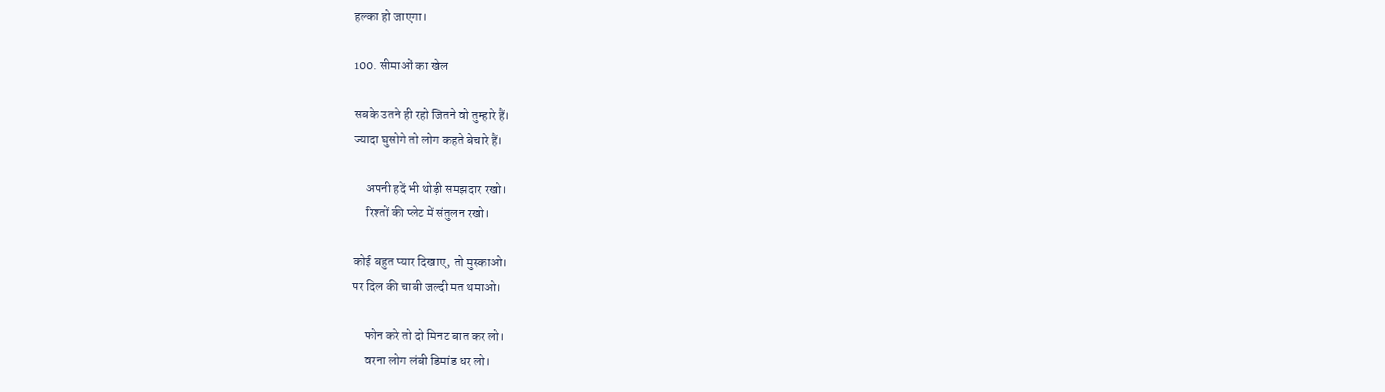हल्का हो जाएगा।

100. सीमाओं का खेल

सबके उतने ही रहो जितने वो तुम्हारे हैं।
ज्यादा घुसोगे तो लोग कहते बेचारे हैं।

     अपनी हदें भी थोड़ी समझदार रखो।
     रिश्तों की प्लेट में संतुलन रखो।

कोई बहुत प्यार दिखाए, तो मुस्काओ।
पर दिल की चाबी जल्दी मत थमाओ।

     फोन करे तो दो मिनट बात कर लो।
     वरना लोग लंबी डिमांड धर लो।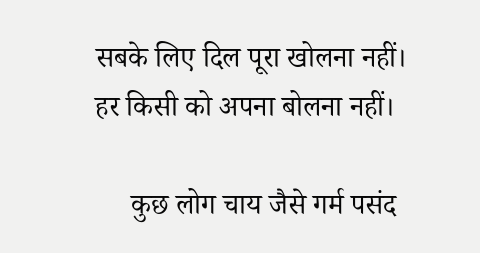सबके लिए दिल पूरा खोलना नहीं।
हर किसी को अपना बोलना नहीं।

     कुछ लोग चाय जैसे गर्म पसंद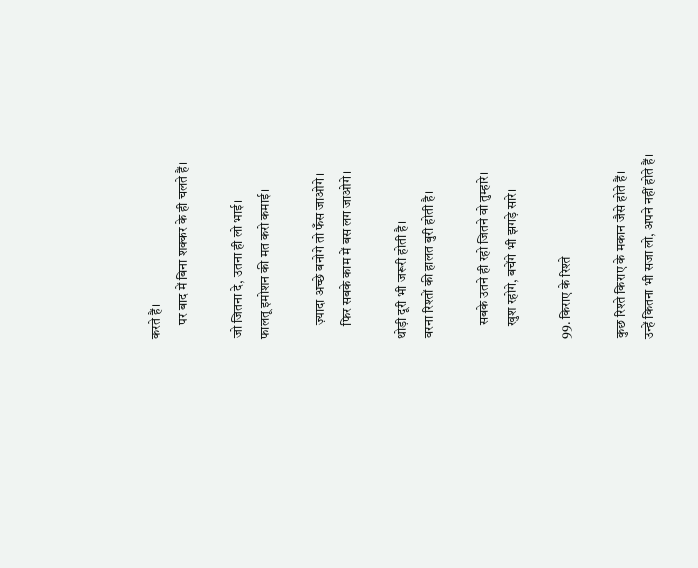करते हैं।
     पर बाद में बिना शक्कर के ही चलते हैं।

जो जितना दे, उतना ही लो भाई।
फालतू इमोशन की मत करो कमाई।

     ज़्यादा अच्छे बनोगे तो फँस जाओगे।
     फिर सबके काम में बस लग जाओगे।

थोड़ी दूरी भी जरूरी होती है।
वरना रिश्तों की हालत बुरी होती है।

     सबके उतने ही रहो जितने वो तुम्हारे।
     खुश रहोगे, बचेंगे भी झगड़े सारे।

99. किराए के रिश्ते

कुछ रिश्ते किराए के मकान जैसे होते हैं।
उन्हें कितना भी सजा लो, अपने नहीं होते हैं।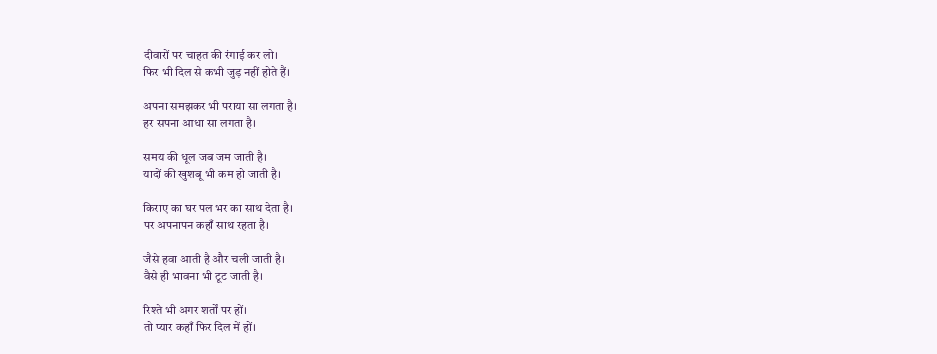दीवारों पर चाहत की रंगाई कर लो।
फिर भी दिल से कभी जुड़ नहीं होते हैं।

अपना समझकर भी पराया सा लगता है।
हर सपना आधा सा लगता है।

समय की धूल जब जम जाती है।
यादों की खुशबू भी कम हो जाती है।

किराए का घर पल भर का साथ देता है।
पर अपनापन कहाँ साथ रहता है।

जैसे हवा आती है और चली जाती है।
वैसे ही भावना भी टूट जाती है।

रिश्ते भी अगर शर्तों पर हों।
तो प्यार कहाँ फिर दिल में हों।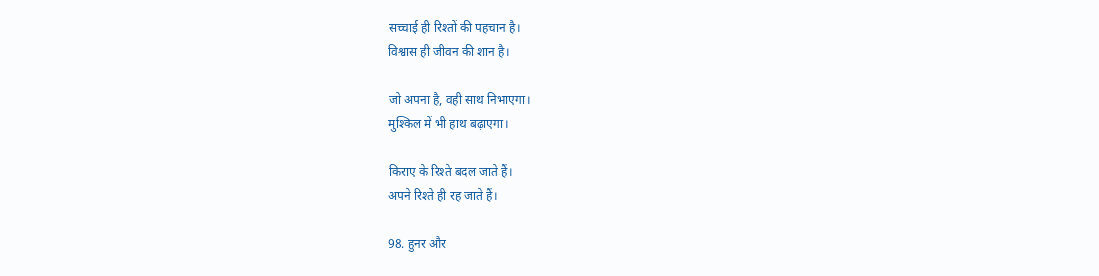सच्चाई ही रिश्तों की पहचान है।
विश्वास ही जीवन की शान है।

जो अपना है, वही साथ निभाएगा।
मुश्किल में भी हाथ बढ़ाएगा।

किराए के रिश्ते बदल जाते हैं।
अपने रिश्ते ही रह जाते हैं।

98. हुनर और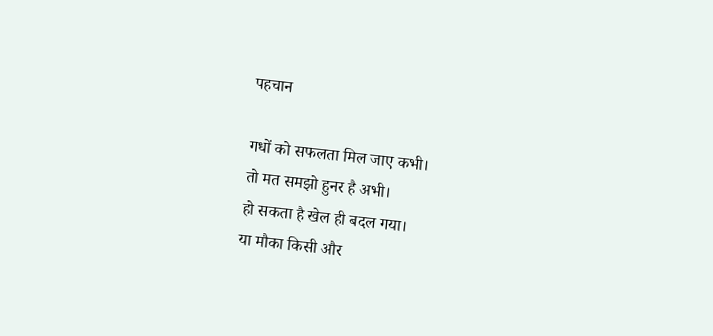पहचान

गधों को सफलता मिल जाए कभी।
तो मत समझो हुनर है अभी।
हो सकता है खेल ही बदल गया।
या मौका किसी और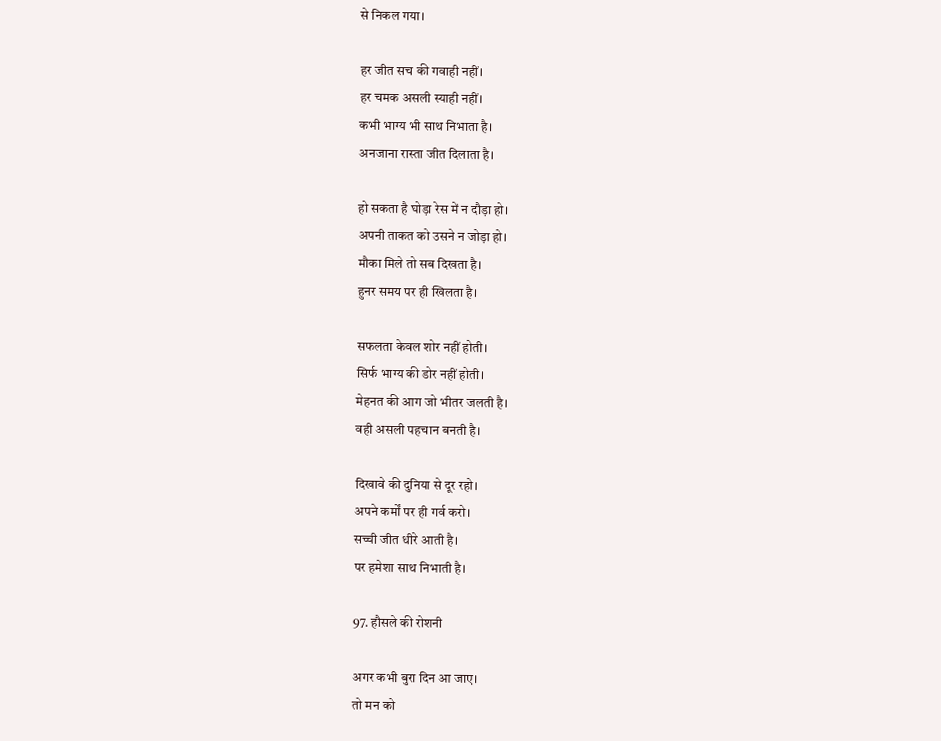से निकल गया।

हर जीत सच की गवाही नहीं।
हर चमक असली स्याही नहीं।
कभी भाग्य भी साथ निभाता है।
अनजाना रास्ता जीत दिलाता है।

हो सकता है घोड़ा रेस में न दौड़ा हो।
अपनी ताकत को उसने न जोड़ा हो।
मौका मिले तो सब दिखता है।
हुनर समय पर ही खिलता है।

सफलता केवल शोर नहीं होती।
सिर्फ भाग्य की डोर नहीं होती।
मेहनत की आग जो भीतर जलती है।
वही असली पहचान बनती है।

दिखावे की दुनिया से दूर रहो।
अपने कर्मों पर ही गर्व करो।
सच्ची जीत धीरे आती है।
पर हमेशा साथ निभाती है।

97. हौसले की रोशनी

अगर कभी बुरा दिन आ जाए।
तो मन को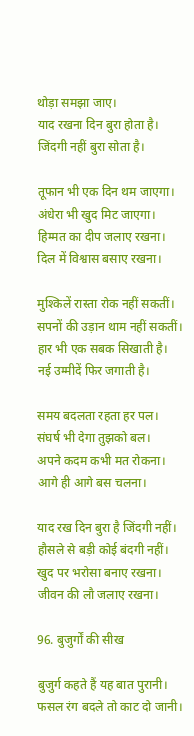थोड़ा समझा जाए।
याद रखना दिन बुरा होता है।
जिंदगी नहीं बुरा सोता है।

तूफान भी एक दिन थम जाएगा।
अंधेरा भी खुद मिट जाएगा।
हिम्मत का दीप जलाए रखना।
दिल में विश्वास बसाए रखना।

मुश्किलें रास्ता रोक नहीं सकतीं।
सपनों की उड़ान थाम नहीं सकतीं।
हार भी एक सबक सिखाती है।
नई उम्मीदें फिर जगाती है।

समय बदलता रहता हर पल।
संघर्ष भी देगा तुझको बल।
अपने कदम कभी मत रोकना।
आगे ही आगे बस चलना।

याद रख दिन बुरा है जिंदगी नहीं।
हौसले से बड़ी कोई बंदगी नहीं।
खुद पर भरोसा बनाए रखना।
जीवन की लौ जलाए रखना।

96. बुजुर्गों की सीख

बुजुर्ग कहते हैं यह बात पुरानी।
फसल रंग बदले तो काट दो जानी।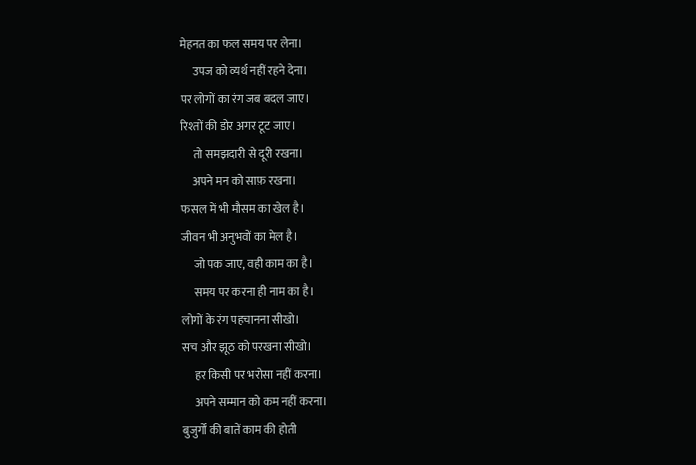मेहनत का फल समय पर लेना।
     उपज को व्यर्थ नहीं रहने देना।
पर लोगों का रंग जब बदल जाए।
रिश्तों की डोर अगर टूट जाए।
     तो समझदारी से दूरी रखना।
     अपने मन को साफ़ रखना।
फसल में भी मौसम का खेल है।
जीवन भी अनुभवों का मेल है।
     जो पक जाए, वही काम का है।
     समय पर करना ही नाम का है।
लोगों के रंग पहचानना सीखो।
सच और झूठ को परखना सीखो।
     हर किसी पर भरोसा नहीं करना।
     अपने सम्मान को कम नहीं करना।
बुजुर्गों की बातें काम की होती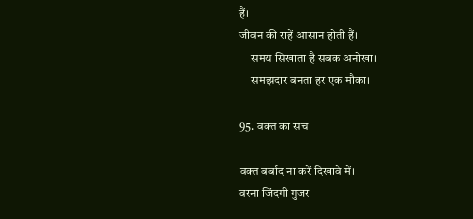हैं।
जीवन की राहें आसान होती हैं।
     समय सिखाता है सबक अनोखा।
     समझदार बनता हर एक मौका।

95. वक्त का सच

वक्त बर्बाद ना करें दिखावे में।
वरना जिंदगी गुजर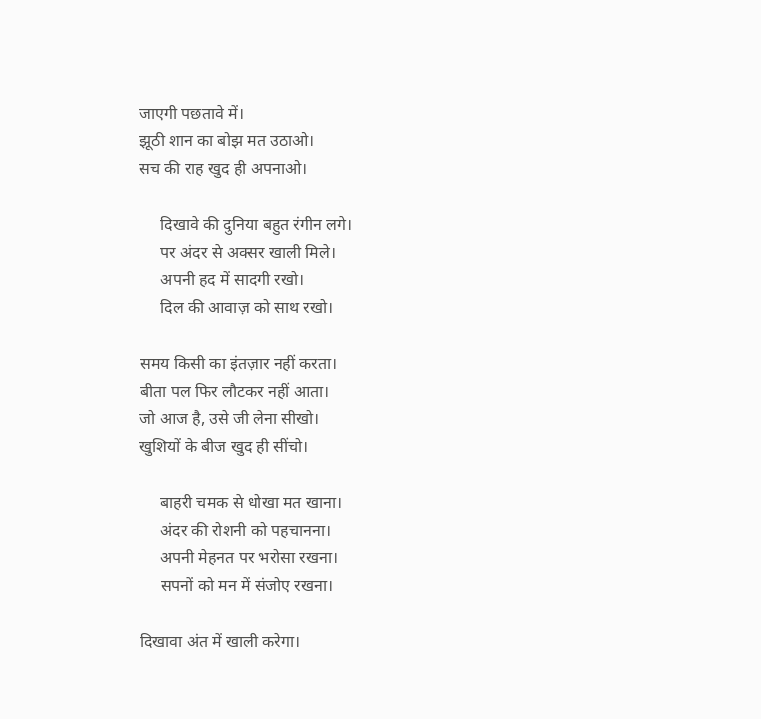जाएगी पछतावे में।
झूठी शान का बोझ मत उठाओ।
सच की राह खुद ही अपनाओ।

     दिखावे की दुनिया बहुत रंगीन लगे।
     पर अंदर से अक्सर खाली मिले।
     अपनी हद में सादगी रखो।
     दिल की आवाज़ को साथ रखो।

समय किसी का इंतज़ार नहीं करता।
बीता पल फिर लौटकर नहीं आता।
जो आज है, उसे जी लेना सीखो।
खुशियों के बीज खुद ही सींचो।

     बाहरी चमक से धोखा मत खाना।
     अंदर की रोशनी को पहचानना।
     अपनी मेहनत पर भरोसा रखना।
     सपनों को मन में संजोए रखना।

दिखावा अंत में खाली करेगा।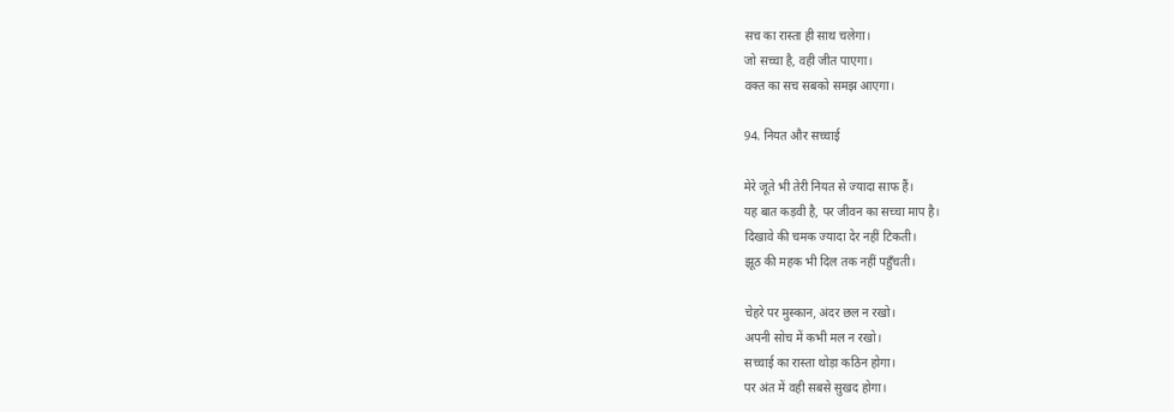सच का रास्ता ही साथ चलेगा।
जो सच्चा है, वही जीत पाएगा।
वक्त का सच सबको समझ आएगा।

94. नियत और सच्चाई

मेरे जूते भी तेरी नियत से ज्यादा साफ हैं।
यह बात कड़वी है, पर जीवन का सच्चा माप है।
दिखावे की चमक ज्यादा देर नहीं टिकती।
झूठ की महक भी दिल तक नहीं पहुँचती।

चेहरे पर मुस्कान, अंदर छल न रखो।
अपनी सोच में कभी मल न रखो।
सच्चाई का रास्ता थोड़ा कठिन होगा।
पर अंत में वही सबसे सुखद होगा।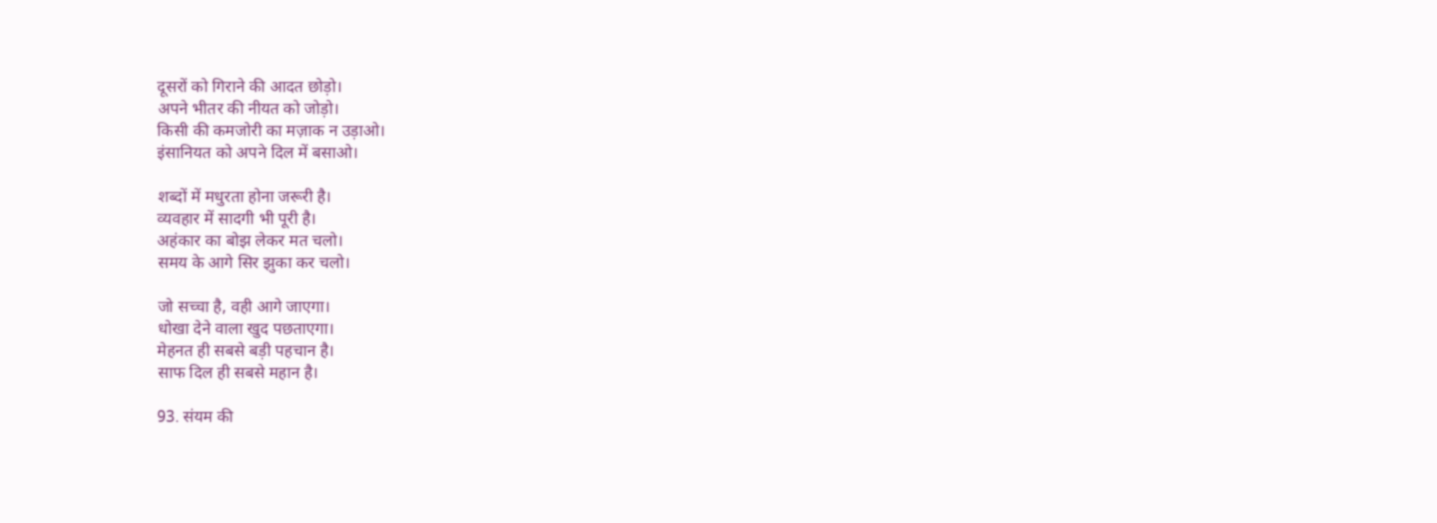दूसरों को गिराने की आदत छोड़ो।
अपने भीतर की नीयत को जोड़ो।
किसी की कमजोरी का मज़ाक न उड़ाओ।
इंसानियत को अपने दिल में बसाओ।

शब्दों में मधुरता होना जरूरी है।
व्यवहार में सादगी भी पूरी है।
अहंकार का बोझ लेकर मत चलो।
समय के आगे सिर झुका कर चलो।

जो सच्चा है, वही आगे जाएगा।
धोखा देने वाला खुद पछताएगा।
मेहनत ही सबसे बड़ी पहचान है।
साफ दिल ही सबसे महान है।

93. संयम की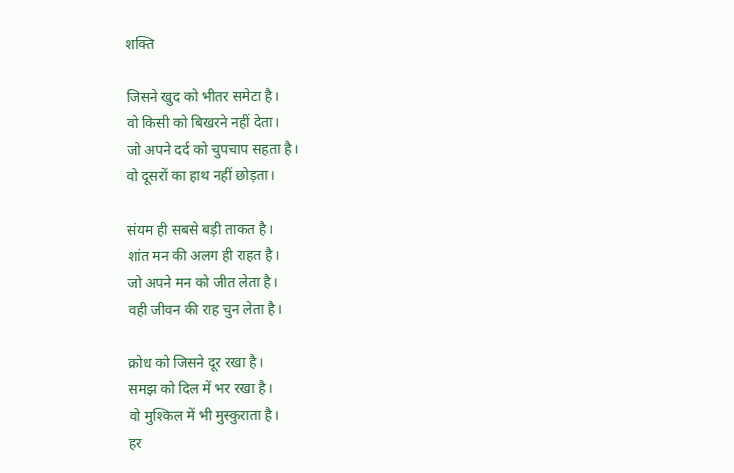शक्ति

जिसने खुद को भीतर समेटा है।
वो किसी को बिखरने नहीं देता।
जो अपने दर्द को चुपचाप सहता है।
वो दूसरों का हाथ नहीं छोड़ता।

संयम ही सबसे बड़ी ताकत है।
शांत मन की अलग ही राहत है।
जो अपने मन को जीत लेता है।
वही जीवन की राह चुन लेता है।

क्रोध को जिसने दूर रखा है।
समझ को दिल में भर रखा है।
वो मुश्किल में भी मुस्कुराता है।
हर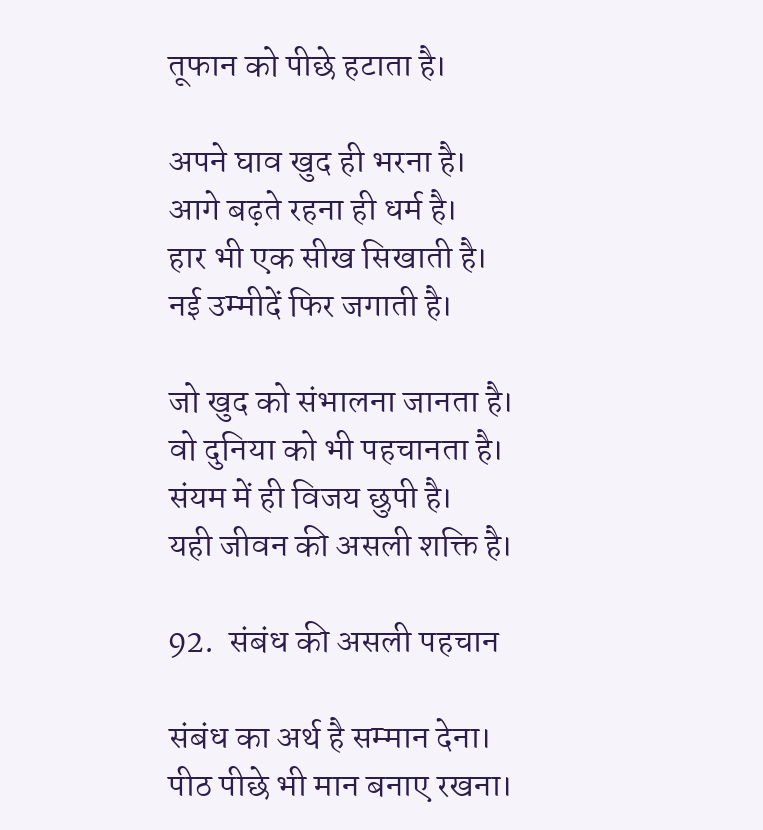तूफान को पीछे हटाता है।

अपने घाव खुद ही भरना है।
आगे बढ़ते रहना ही धर्म है।
हार भी एक सीख सिखाती है।
नई उम्मीदें फिर जगाती है।

जो खुद को संभालना जानता है।
वो दुनिया को भी पहचानता है।
संयम में ही विजय छुपी है।
यही जीवन की असली शक्ति है।

92.  संबंध की असली पहचान

संबंध का अर्थ है सम्मान देना।
पीठ पीछे भी मान बनाए रखना।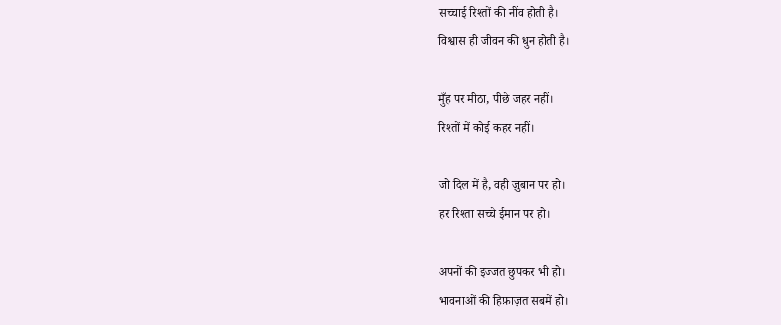सच्चाई रिश्तों की नींव होती है।
विश्वास ही जीवन की धुन होती है।

मुँह पर मीठा, पीछे जहर नहीं।
रिश्तों में कोई कहर नहीं।

जो दिल में है, वही ज़ुबान पर हो।
हर रिश्ता सच्चे ईमान पर हो।

अपनों की इज्जत छुपकर भी हो।
भावनाओं की हिफ़ाज़त सबमें हो।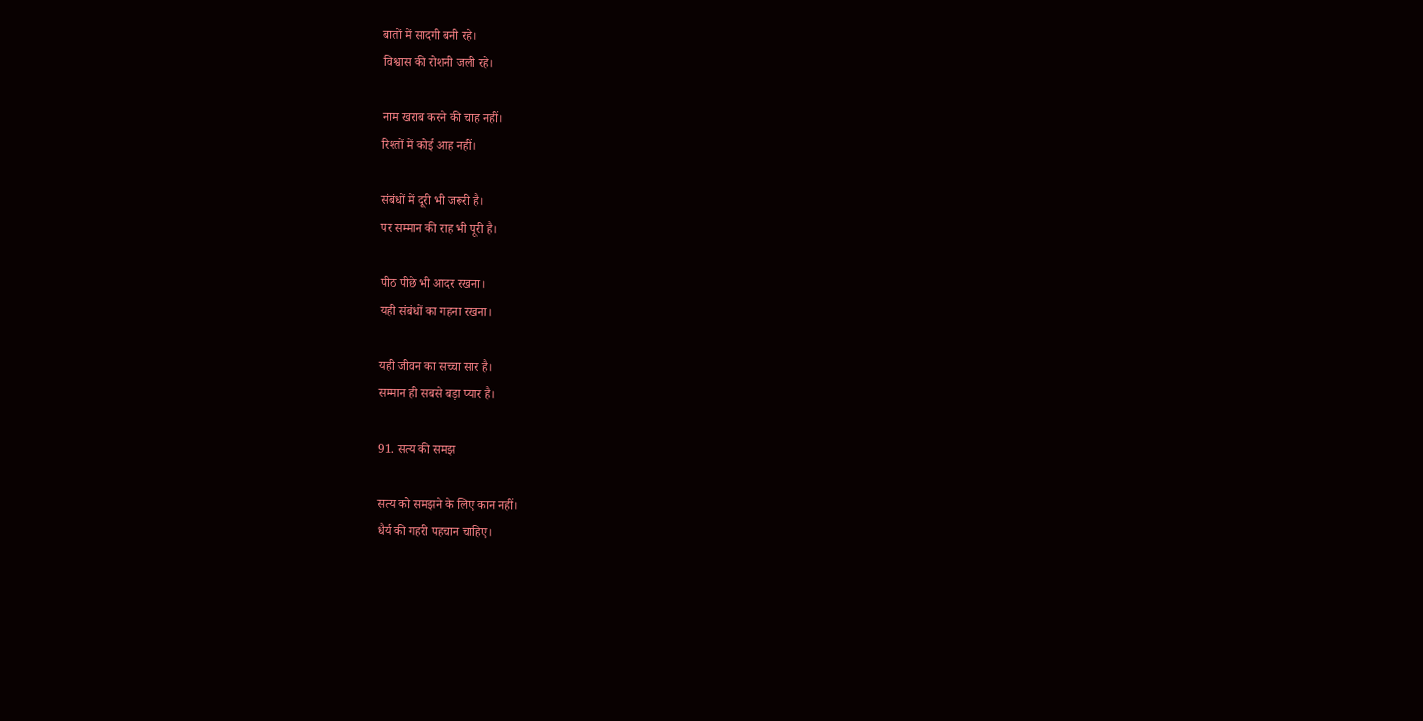बातों में सादगी बनी रहे।
विश्वास की रोशनी जली रहे।

नाम खराब करने की चाह नहीं।
रिश्तों में कोई आह नहीं।

संबंधों में दूरी भी जरूरी है।
पर सम्मान की राह भी पूरी है।

पीठ पीछे भी आदर रखना।
यही संबंधों का गहना रखना।

यही जीवन का सच्चा सार है।
सम्मान ही सबसे बड़ा प्यार है।

91. सत्य की समझ

सत्य को समझने के लिए कान नहीं।
धैर्य की गहरी पहचान चाहिए।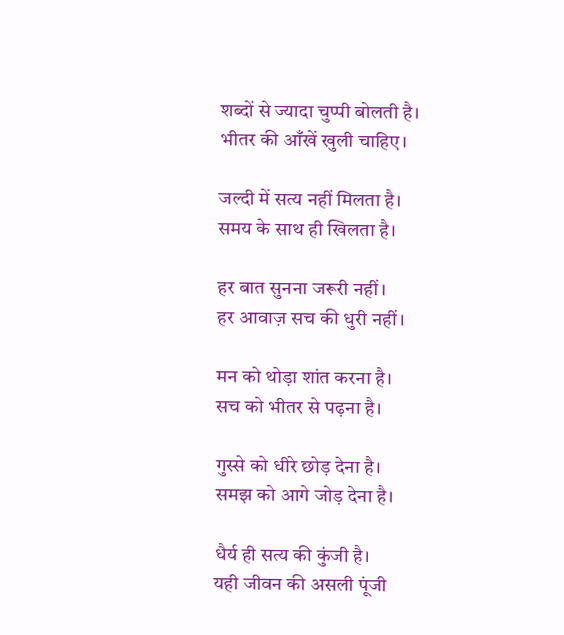शब्दों से ज्यादा चुप्पी बोलती है।
भीतर की आँखें खुली चाहिए।

जल्दी में सत्य नहीं मिलता है।
समय के साथ ही खिलता है।

हर बात सुनना जरूरी नहीं।
हर आवाज़ सच की धुरी नहीं।

मन को थोड़ा शांत करना है।
सच को भीतर से पढ़ना है।

गुस्से को धीरे छोड़ देना है।
समझ को आगे जोड़ देना है।

धैर्य ही सत्य की कुंजी है।
यही जीवन की असली पूंजी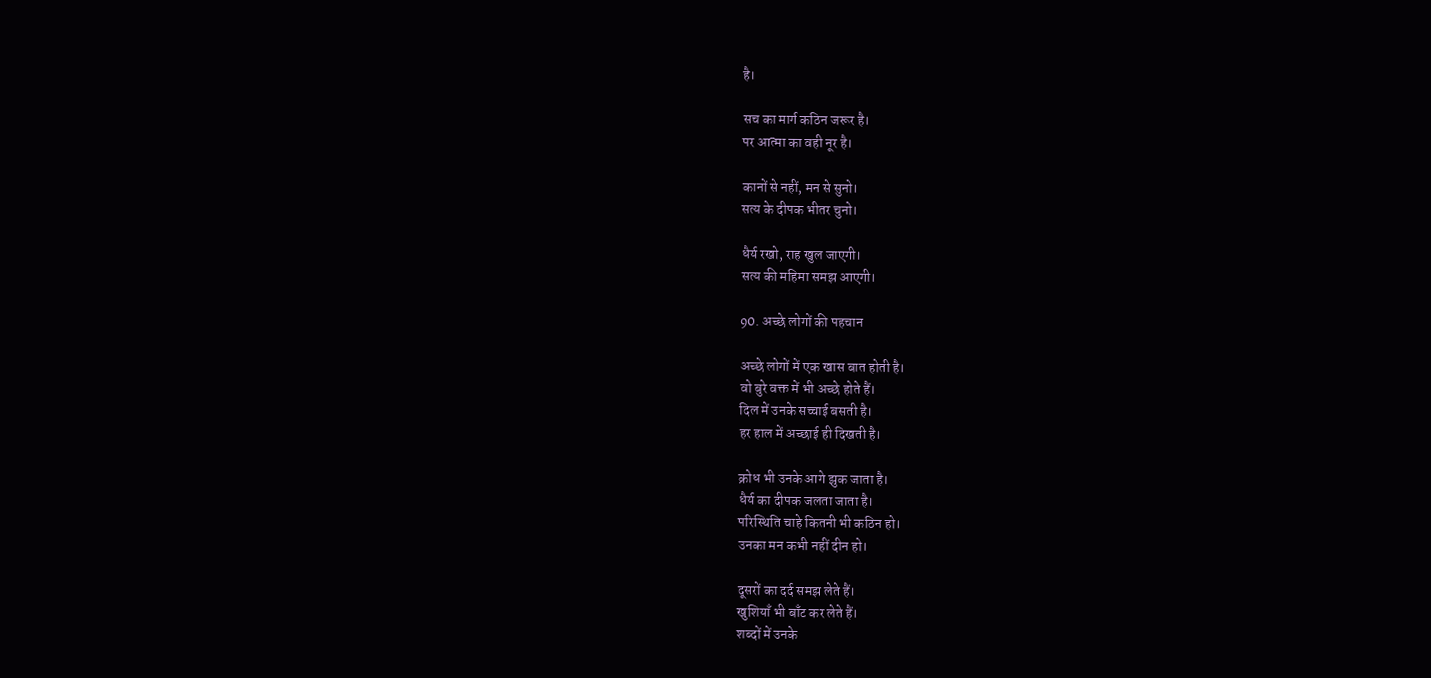है।

सच का मार्ग कठिन जरूर है।
पर आत्मा का वही नूर है।

कानों से नहीं, मन से सुनो।
सत्य के दीपक भीतर चुनो।

धैर्य रखो, राह खुल जाएगी।
सत्य की महिमा समझ आएगी।

90. अच्छे लोगों की पहचान

अच्छे लोगों में एक खास बात होती है।
वो बुरे वक्त में भी अच्छे होते हैं।
दिल में उनके सच्चाई बसती है।
हर हाल में अच्छाई ही दिखती है।

क्रोध भी उनके आगे झुक जाता है।
धैर्य का दीपक जलता जाता है।
परिस्थिति चाहे कितनी भी कठिन हो।
उनका मन कभी नहीं दीन हो।

दूसरों का दर्द समझ लेते हैं।
खुशियाँ भी बाँट कर लेते हैं।
शब्दों में उनके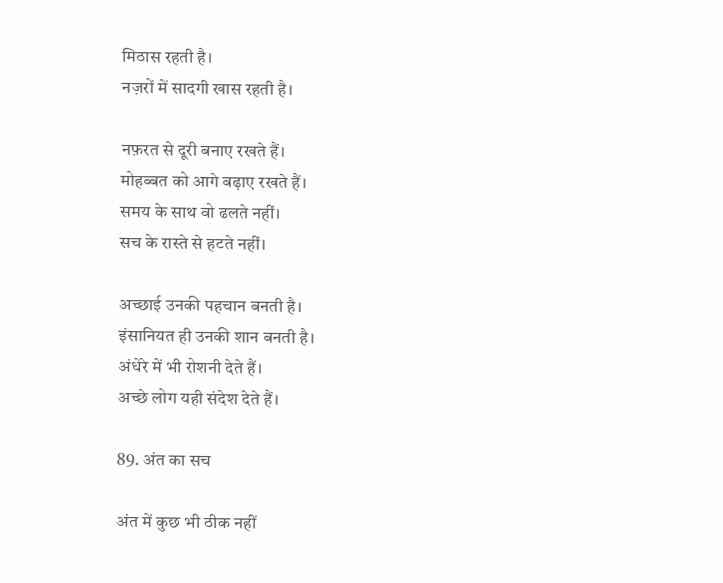मिठास रहती है।
नज़रों में सादगी खास रहती है।

नफ़रत से दूरी बनाए रखते हैं।
मोहब्बत को आगे बढ़ाए रखते हैं।
समय के साथ वो ढलते नहीं।
सच के रास्ते से हटते नहीं।

अच्छाई उनकी पहचान बनती है।
इंसानियत ही उनकी शान बनती है।
अंधेरे में भी रोशनी देते हैं।
अच्छे लोग यही संदेश देते हैं।

89. अंत का सच

अंत में कुछ भी ठीक नहीं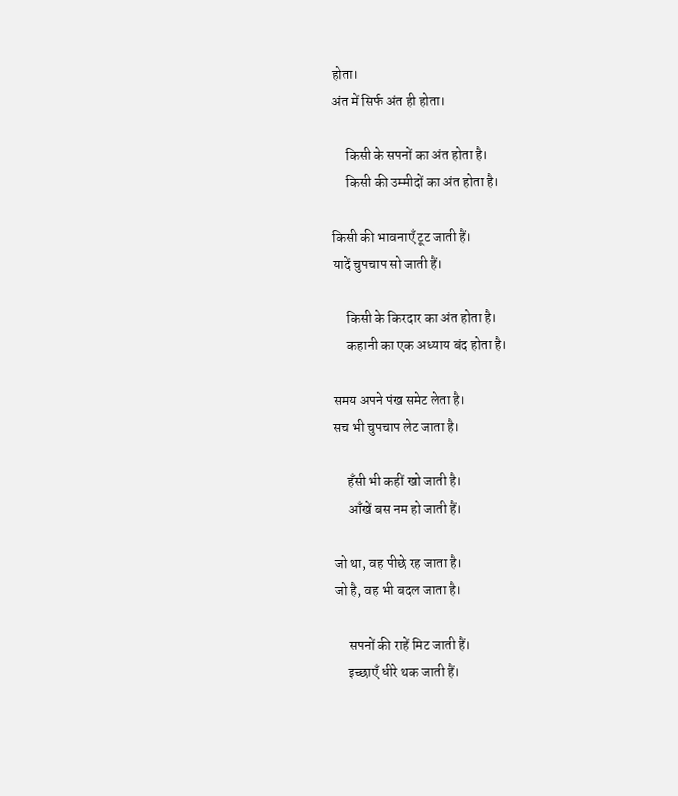होता।
अंत में सिर्फ अंत ही होता।

     किसी के सपनों का अंत होता है।
     किसी की उम्मीदों का अंत होता है।

किसी की भावनाएँ टूट जाती हैं।
यादें चुपचाप सो जाती हैं।

     किसी के किरदार का अंत होता है।
     कहानी का एक अध्याय बंद होता है।

समय अपने पंख समेट लेता है।
सच भी चुपचाप लेट जाता है।

     हँसी भी कहीं खो जाती है।
     आँखें बस नम हो जाती हैं।

जो था, वह पीछे रह जाता है।
जो है, वह भी बदल जाता है।

     सपनों की राहें मिट जाती हैं।
     इच्छाएँ धीरे थक जाती हैं।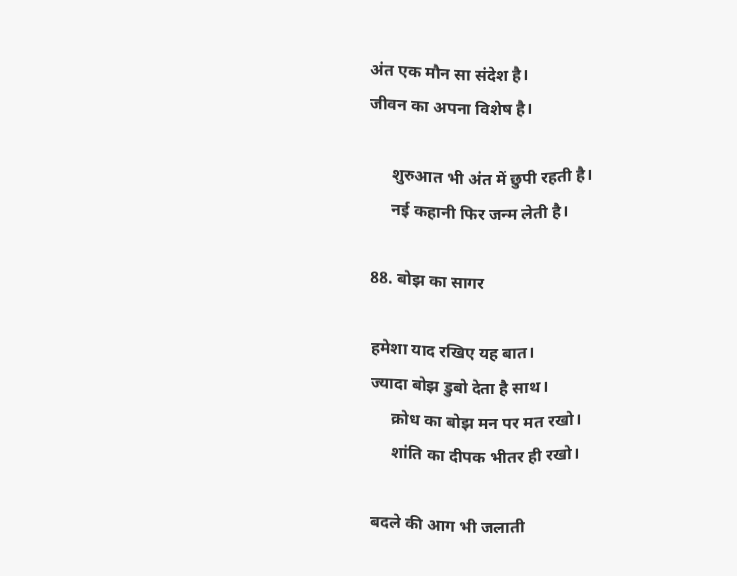अंत एक मौन सा संदेश है।
जीवन का अपना विशेष है।

     शुरुआत भी अंत में छुपी रहती है।
     नई कहानी फिर जन्म लेती है।

88. बोझ का सागर

हमेशा याद रखिए यह बात।
ज्यादा बोझ डुबो देता है साथ।
     क्रोध का बोझ मन पर मत रखो।
     शांति का दीपक भीतर ही रखो।

बदले की आग भी जलाती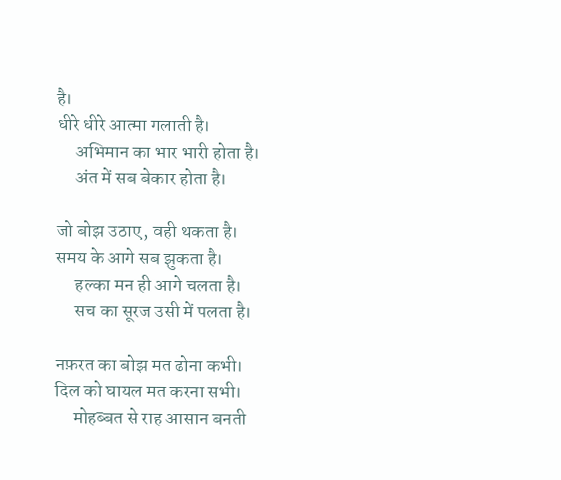है।
धीरे धीरे आत्मा गलाती है।
     अभिमान का भार भारी होता है।
     अंत में सब बेकार होता है।

जो बोझ उठाए, वही थकता है।
समय के आगे सब झुकता है।
     हल्का मन ही आगे चलता है।
     सच का सूरज उसी में पलता है।

नफ़रत का बोझ मत ढोना कभी।
दिल को घायल मत करना सभी।
     मोहब्बत से राह आसान बनती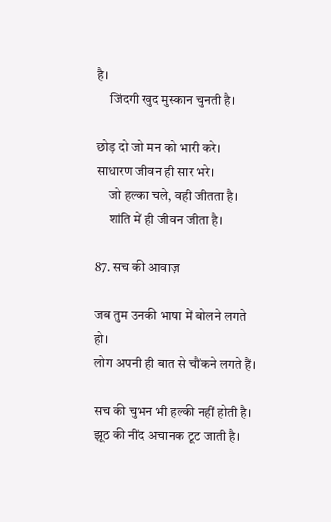है।
     जिंदगी खुद मुस्कान चुनती है।

छोड़ दो जो मन को भारी करे।
साधारण जीवन ही सार भरे।
     जो हल्का चले, वही जीतता है।
     शांति में ही जीवन जीता है।

87. सच की आवाज़

जब तुम उनकी भाषा में बोलने लगते हो।
लोग अपनी ही बात से चौंकने लगते हैं।

सच की चुभन भी हल्की नहीं होती है।
झूठ की नींद अचानक टूट जाती है।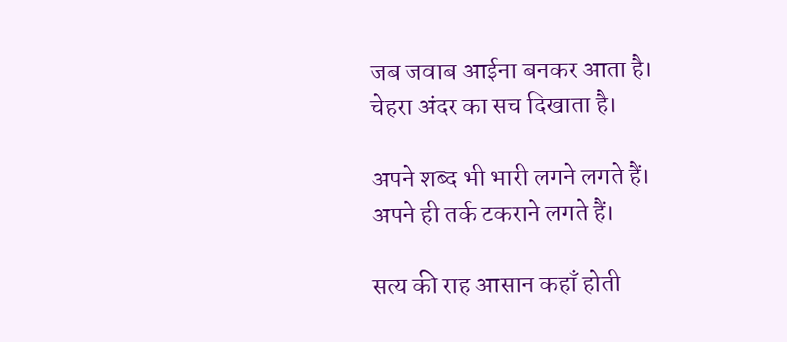जब जवाब आईना बनकर आता है।
चेहरा अंदर का सच दिखाता है।

अपने शब्द भी भारी लगने लगते हैं।
अपने ही तर्क टकराने लगते हैं।

सत्य की राह आसान कहाँ होती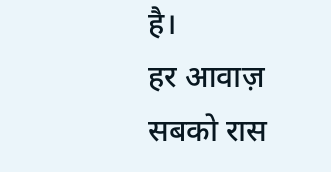है।
हर आवाज़ सबको रास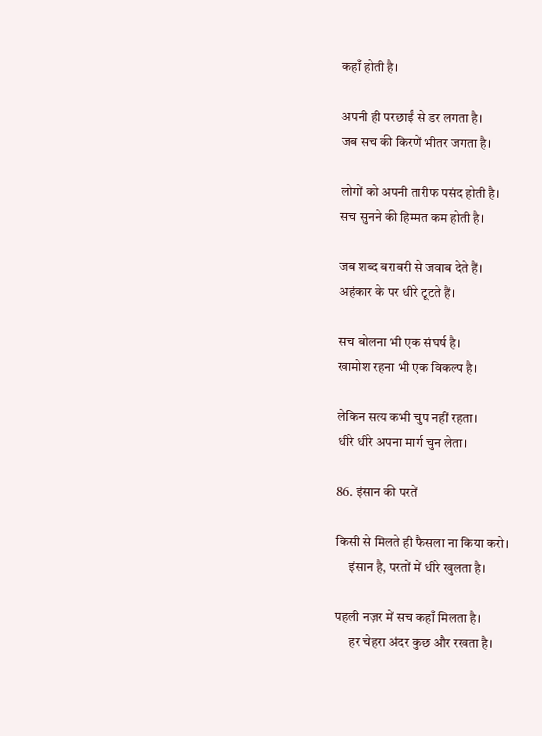कहाँ होती है।

अपनी ही परछाईं से डर लगता है।
जब सच की किरणें भीतर जगता है।

लोगों को अपनी तारीफ पसंद होती है।
सच सुनने की हिम्मत कम होती है।

जब शब्द बराबरी से जवाब देते हैं।
अहंकार के पर धीरे टूटते हैं।

सच बोलना भी एक संघर्ष है।
खामोश रहना भी एक विकल्प है।

लेकिन सत्य कभी चुप नहीं रहता।
धीरे धीरे अपना मार्ग चुन लेता।

86. इंसान की परतें

किसी से मिलते ही फैसला ना किया करो।
     इंसान है, परतों में धीरे खुलता है।

पहली नज़र में सच कहाँ मिलता है।
     हर चेहरा अंदर कुछ और रखता है।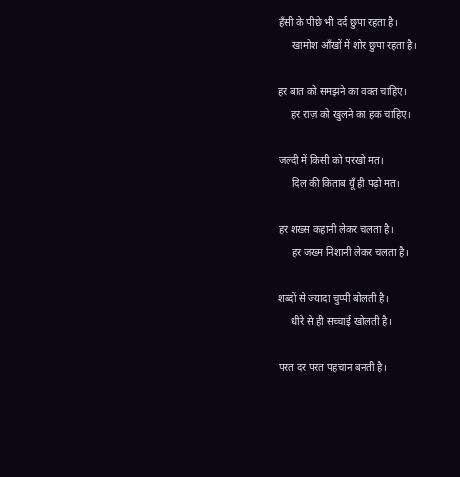हँसी के पीछे भी दर्द छुपा रहता है।
     खामोश आँखों में शोर छुपा रहता है।

हर बात को समझने का वक्त चाहिए।
     हर राज़ को खुलने का हक चाहिए।

जल्दी में किसी को परखो मत।
     दिल की किताब यूँ ही पढ़ो मत।

हर शख्स कहानी लेकर चलता है।
     हर जख्म निशानी लेकर चलता है।

शब्दों से ज्यादा चुप्पी बोलती है।
     धीरे से ही सच्चाई खोलती है।

परत दर परत पहचान बनती है।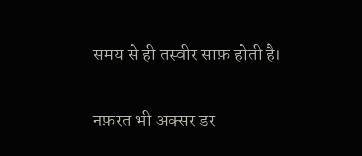समय से ही तस्वीर साफ़ होती है।

नफ़रत भी अक्सर डर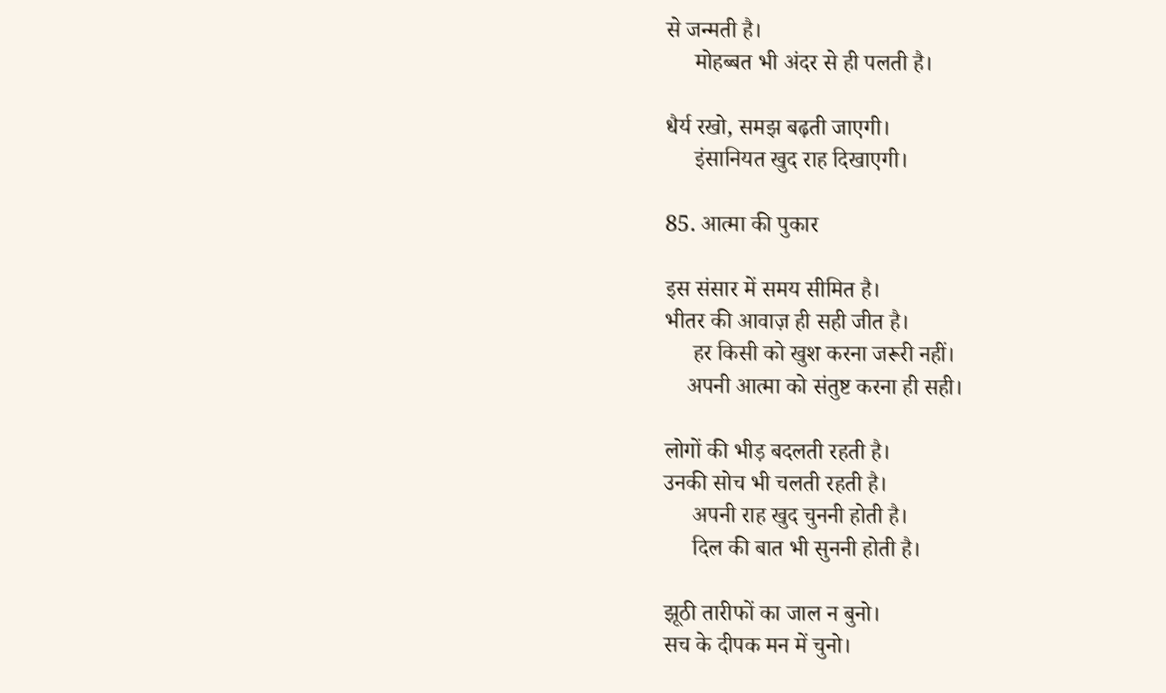से जन्मती है।
     मोहब्बत भी अंदर से ही पलती है।

धैर्य रखो, समझ बढ़ती जाएगी।
     इंसानियत खुद राह दिखाएगी।

85. आत्मा की पुकार

इस संसार में समय सीमित है।
भीतर की आवाज़ ही सही जीत है।
     हर किसी को खुश करना जरूरी नहीं।
    अपनी आत्मा को संतुष्ट करना ही सही।

लोगों की भीड़ बदलती रहती है।
उनकी सोच भी चलती रहती है।
     अपनी राह खुद चुननी होती है।
     दिल की बात भी सुननी होती है।

झूठी तारीफों का जाल न बुनो।
सच के दीपक मन में चुनो।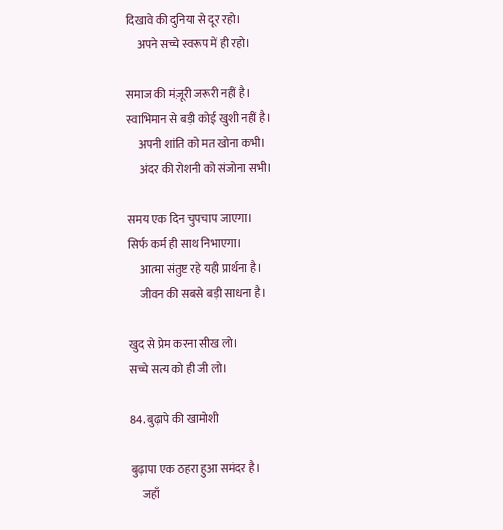दिखावे की दुनिया से दूर रहो।
     अपने सच्चे स्वरूप में ही रहो।

समाज की मंज़ूरी जरूरी नहीं है।
स्वाभिमान से बड़ी कोई खुशी नहीं है।
     अपनी शांति को मत खोना कभी।
     अंदर की रोशनी को संजोना सभी।

समय एक दिन चुपचाप जाएगा।
सिर्फ कर्म ही साथ निभाएगा।
     आत्मा संतुष्ट रहे यही प्रार्थना है।
     जीवन की सबसे बड़ी साधना है।

खुद से प्रेम करना सीख लो।
सच्चे सत्य को ही जी लो।

84. बुढ़ापे की खामोशी

बुढ़ापा एक ठहरा हुआ समंदर है।
     जहाँ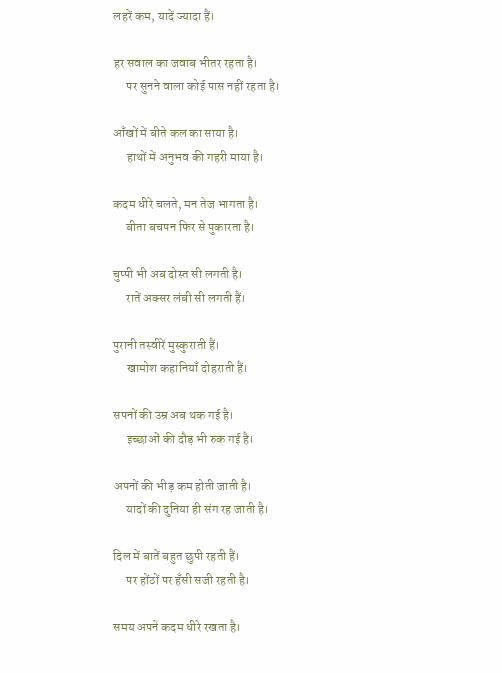लहरें कम, यादें ज्यादा हैं।

हर सवाल का जवाब भीतर रहता है।
     पर सुनने वाला कोई पास नहीं रहता है।

आँखों में बीते कल का साया है।
     हाथों में अनुभव की गहरी माया है।

कदम धीरे चलते, मन तेज भागता है।
     बीता बचपन फिर से पुकारता है।

चुप्पी भी अब दोस्त सी लगती है।
     रातें अक्सर लंबी सी लगती हैं।

पुरानी तस्वीरें मुस्कुराती हैं।
     खामोश कहानियाँ दोहराती हैं।

सपनों की उम्र अब थक गई है।
     इच्छाओं की दौड़ भी रुक गई है।

अपनों की भीड़ कम होती जाती है।
     यादों की दुनिया ही संग रह जाती है।

दिल में बातें बहुत छुपी रहती हैं।
     पर होंठों पर हँसी सजी रहती है।

समय अपने कदम धीरे रखता है।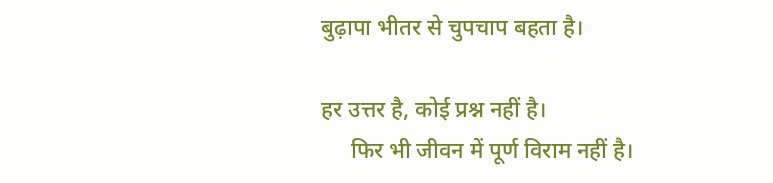बुढ़ापा भीतर से चुपचाप बहता है।

हर उत्तर है, कोई प्रश्न नहीं है।
     फिर भी जीवन में पूर्ण विराम नहीं है।